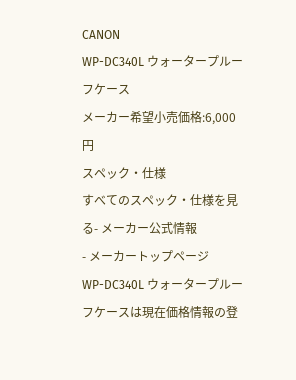CANON
WP-DC340L ウォータープルーフケース
メーカー希望小売価格:6,000円
スペック・仕様
すべてのスペック・仕様を見る- メーカー公式情報
- メーカートップページ
WP-DC340L ウォータープルーフケースは現在価格情報の登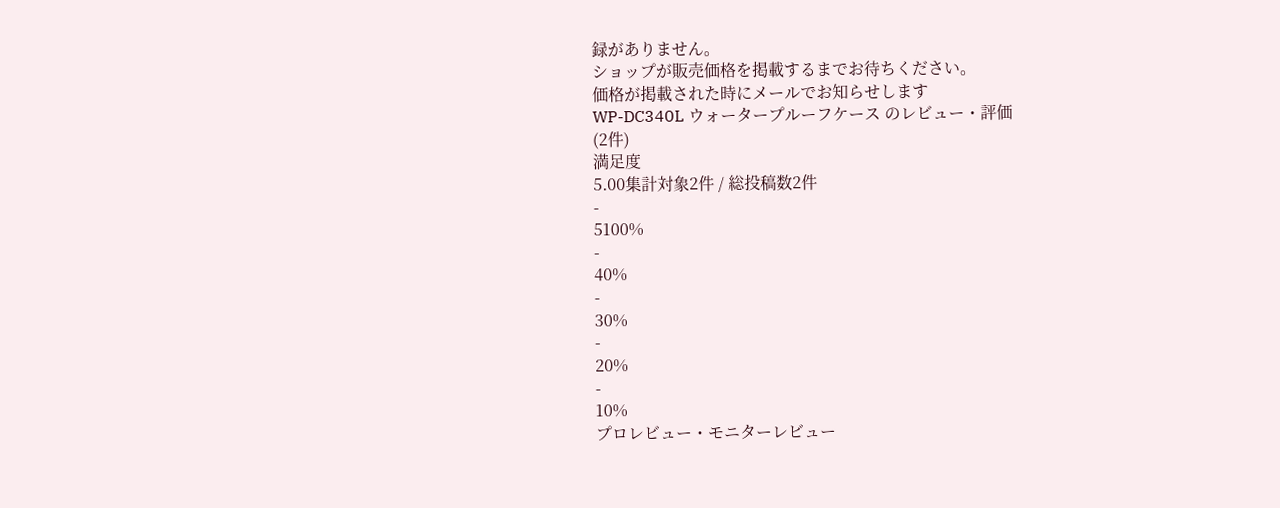録がありません。
ショップが販売価格を掲載するまでお待ちください。
価格が掲載された時にメールでお知らせします
WP-DC340L ウォータープルーフケース のレビュー・評価
(2件)
満足度
5.00集計対象2件 / 総投稿数2件
-
5100%
-
40%
-
30%
-
20%
-
10%
プロレビュー・モニターレビュー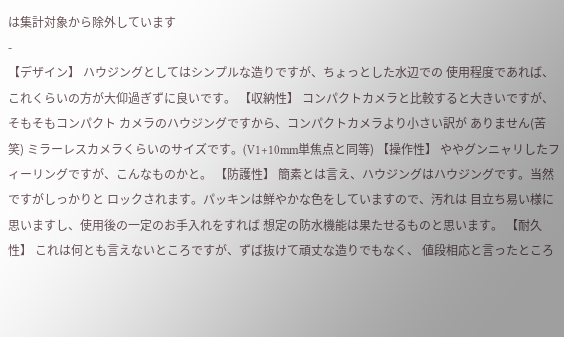は集計対象から除外しています
-
【デザイン】 ハウジングとしてはシンプルな造りですが、ちょっとした水辺での 使用程度であれば、これくらいの方が大仰過ぎずに良いです。 【収納性】 コンパクトカメラと比較すると大きいですが、そもそもコンパクト カメラのハウジングですから、コンパクトカメラより小さい訳が ありません(苦笑) ミラーレスカメラくらいのサイズです。(V1+10mm単焦点と同等) 【操作性】 ややグンニャリしたフィーリングですが、こんなものかと。 【防護性】 簡素とは言え、ハウジングはハウジングです。当然ですがしっかりと ロックされます。パッキンは鮮やかな色をしていますので、汚れは 目立ち易い様に思いますし、使用後の一定のお手入れをすれば 想定の防水機能は果たせるものと思います。 【耐久性】 これは何とも言えないところですが、ずば抜けて頑丈な造りでもなく、 値段相応と言ったところ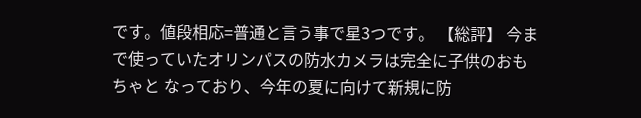です。値段相応=普通と言う事で星3つです。 【総評】 今まで使っていたオリンパスの防水カメラは完全に子供のおもちゃと なっており、今年の夏に向けて新規に防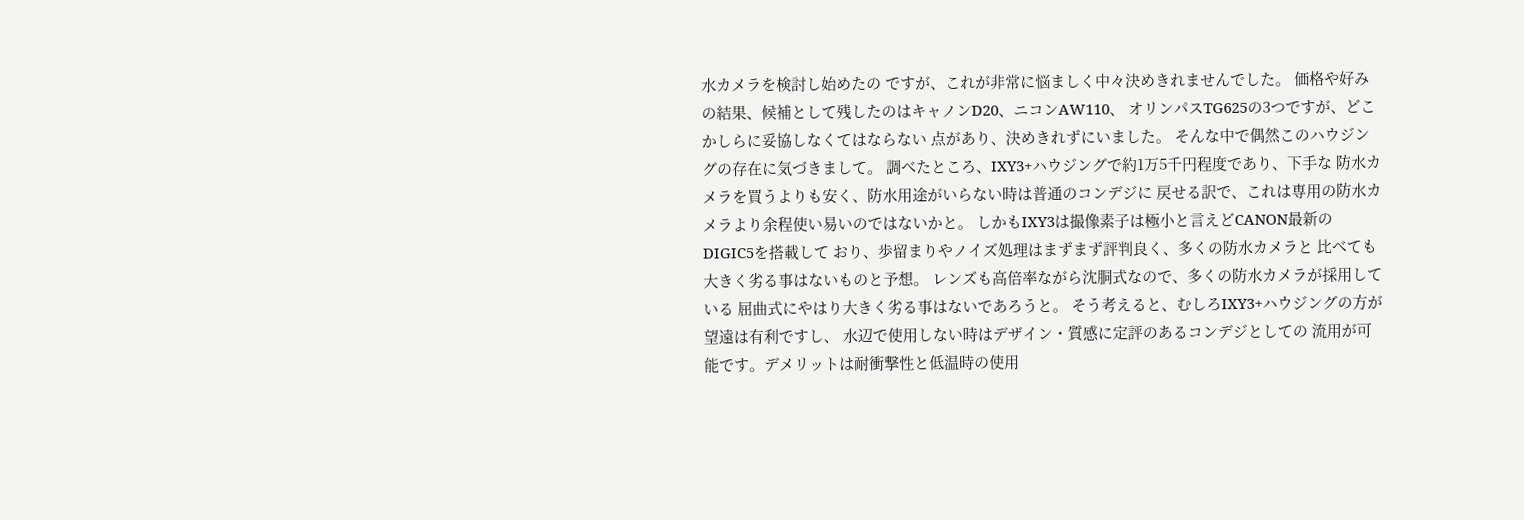水カメラを検討し始めたの ですが、これが非常に悩ましく中々決めきれませんでした。 価格や好みの結果、候補として残したのはキャノンD20、ニコンAW110、 オリンパスTG625の3つですが、どこかしらに妥協しなくてはならない 点があり、決めきれずにいました。 そんな中で偶然このハウジングの存在に気づきまして。 調べたところ、IXY3+ハウジングで約1万5千円程度であり、下手な 防水カメラを買うよりも安く、防水用途がいらない時は普通のコンデジに 戻せる訳で、これは専用の防水カメラより余程使い易いのではないかと。 しかもIXY3は撮像素子は極小と言えどCANON最新のDIGIC5を搭載して おり、歩留まりやノイズ処理はまずまず評判良く、多くの防水カメラと 比べても大きく劣る事はないものと予想。 レンズも高倍率ながら沈胴式なので、多くの防水カメラが採用している 屈曲式にやはり大きく劣る事はないであろうと。 そう考えると、むしろIXY3+ハウジングの方が望遠は有利ですし、 水辺で使用しない時はデザイン・質感に定評のあるコンデジとしての 流用が可能です。デメリットは耐衝撃性と低温時の使用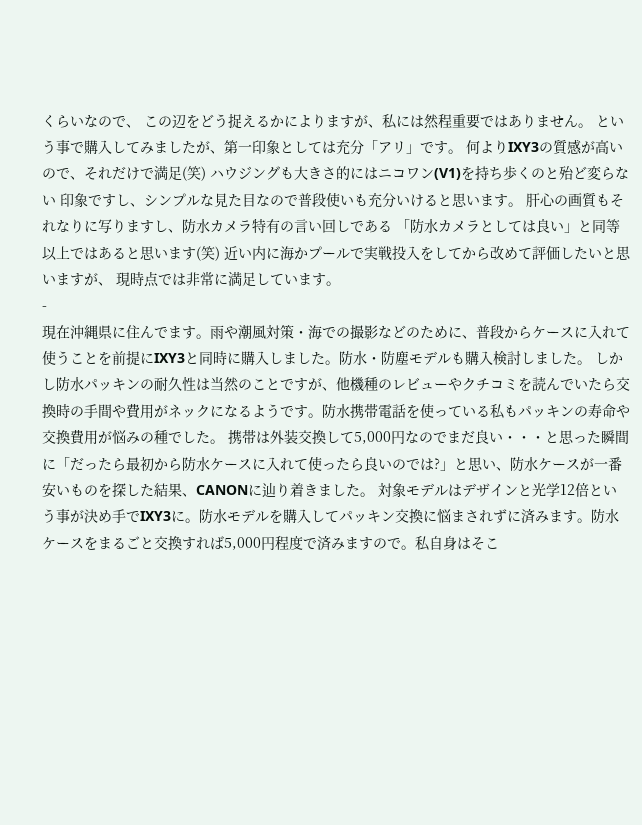くらいなので、 この辺をどう捉えるかによりますが、私には然程重要ではありません。 という事で購入してみましたが、第一印象としては充分「アリ」です。 何よりIXY3の質感が高いので、それだけで満足(笑) ハウジングも大きさ的にはニコワン(V1)を持ち歩くのと殆ど変らない 印象ですし、シンプルな見た目なので普段使いも充分いけると思います。 肝心の画質もそれなりに写りますし、防水カメラ特有の言い回しである 「防水カメラとしては良い」と同等以上ではあると思います(笑) 近い内に海かプールで実戦投入をしてから改めて評価したいと思いますが、 現時点では非常に満足しています。
-
現在沖縄県に住んでます。雨や潮風対策・海での撮影などのために、普段からケースに入れて使うことを前提にIXY3と同時に購入しました。防水・防塵モデルも購入検討しました。 しかし防水パッキンの耐久性は当然のことですが、他機種のレビューやクチコミを読んでいたら交換時の手間や費用がネックになるようです。防水携帯電話を使っている私もパッキンの寿命や交換費用が悩みの種でした。 携帯は外装交換して5,000円なのでまだ良い・・・と思った瞬間に「だったら最初から防水ケースに入れて使ったら良いのでは?」と思い、防水ケースが一番安いものを探した結果、CANONに辿り着きました。 対象モデルはデザインと光学12倍という事が決め手でIXY3に。防水モデルを購入してパッキン交換に悩まされずに済みます。防水ケースをまるごと交換すれば5,000円程度で済みますので。私自身はそこ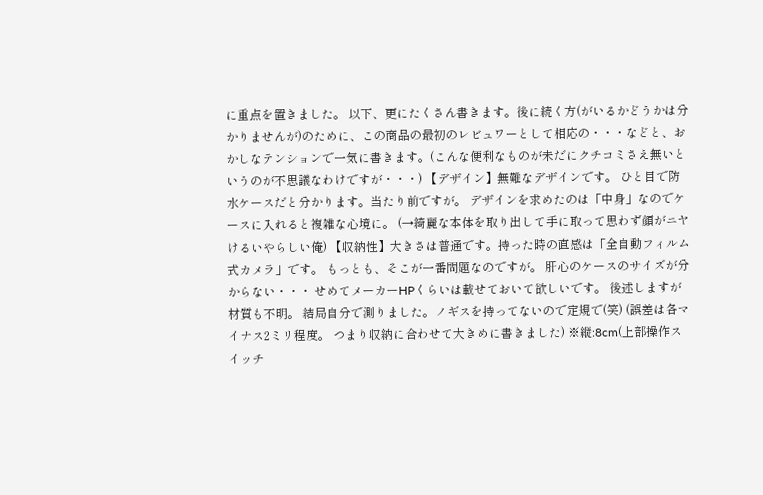に重点を置きました。 以下、更にたくさん書きます。後に続く方(がいるかどうかは分かりませんが)のために、この商品の最初のレビュワーとして相応の・・・などと、おかしなテンションで一気に書きます。(こんな便利なものが未だにクチコミさえ無いというのが不思議なわけですが・・・) 【デザイン】無難なデザインです。 ひと目で防水ケースだと分かります。当たり前ですが。 デザインを求めたのは「中身」なのでケースに入れると複雑な心境に。 (→綺麗な本体を取り出して手に取って思わず顔がニヤけるいやらしい俺) 【収納性】大きさは普通です。持った時の直感は「全自動フィルム式カメラ」です。 もっとも、そこが一番問題なのですが。 肝心のケースのサイズが分からない・・・ せめてメーカーHPくらいは載せておいて欲しいです。 後述しますが材質も不明。 結局自分で測りました。ノギスを持ってないので定規で(笑) (誤差は各マイナス2ミリ程度。 つまり収納に合わせて大きめに書きました) ※縦:8cm(上部操作スイッチ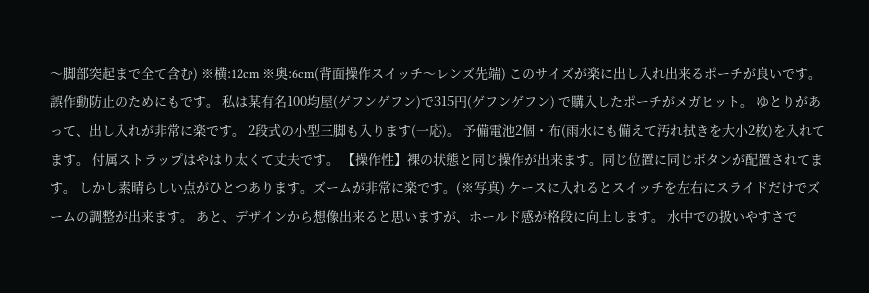〜脚部突起まで全て含む) ※横:12cm ※奥:6cm(背面操作スイッチ〜レンズ先端) このサイズが楽に出し入れ出来るポーチが良いです。 誤作動防止のためにもです。 私は某有名100均屋(ゲフンゲフン)で315円(ゲフンゲフン) で購入したポーチがメガヒット。 ゆとりがあって、出し入れが非常に楽です。 2段式の小型三脚も入ります(一応)。 予備電池2個・布(雨水にも備えて汚れ拭きを大小2枚)を入れてます。 付属ストラップはやはり太くて丈夫です。 【操作性】裸の状態と同じ操作が出来ます。同じ位置に同じボタンが配置されてます。 しかし素晴らしい点がひとつあります。ズームが非常に楽です。(※写真) ケースに入れるとスイッチを左右にスライドだけでズームの調整が出来ます。 あと、デザインから想像出来ると思いますが、ホールド感が格段に向上します。 水中での扱いやすさで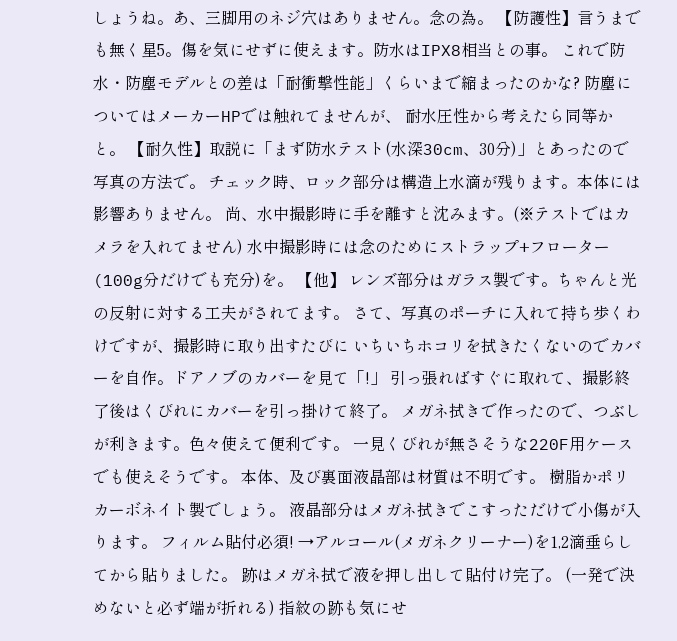しょうね。あ、三脚用のネジ穴はありません。念の為。 【防護性】言うまでも無く星5。傷を気にせずに使えます。防水はIPX8相当との事。 これで防水・防塵モデルとの差は「耐衝撃性能」くらいまで縮まったのかな? 防塵についてはメーカーHPでは触れてませんが、 耐水圧性から考えたら同等かと。 【耐久性】取説に「まず防水テスト(水深30cm、30分)」とあったので写真の方法で。 チェック時、ロック部分は構造上水滴が残ります。本体には影響ありません。 尚、水中撮影時に手を離すと沈みます。(※テストではカメラを入れてません) 水中撮影時には念のためにストラップ+フローター(100g分だけでも充分)を。 【他】 レンズ部分はガラス製です。ちゃんと光の反射に対する工夫がされてます。 さて、写真のポーチに入れて持ち歩くわけですが、撮影時に取り出すたびに いちいちホコリを拭きたくないのでカバーを自作。ドアノブのカバーを見て「!」 引っ張ればすぐに取れて、撮影終了後はくびれにカバーを引っ掛けて終了。 メガネ拭きで作ったので、つぶしが利きます。色々使えて便利です。 一見くびれが無さそうな220F用ケースでも使えそうです。 本体、及び裏面液晶部は材質は不明です。 樹脂かポリカーボネイト製でしょう。 液晶部分はメガネ拭きでこすっただけで小傷が入ります。 フィルム貼付必須! →アルコール(メガネクリーナー)を1,2滴垂らしてから貼りました。 跡はメガネ拭で液を押し出して貼付け完了。 (一発で決めないと必ず端が折れる) 指紋の跡も気にせ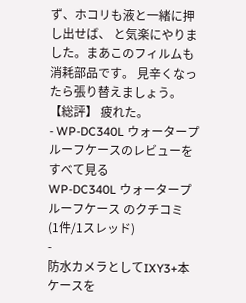ず、ホコリも液と一緒に押し出せば、 と気楽にやりました。まあこのフィルムも消耗部品です。 見辛くなったら張り替えましょう。 【総評】 疲れた。
- WP-DC340L ウォータープルーフケースのレビューをすべて見る
WP-DC340L ウォータープルーフケース のクチコミ
(1件/1スレッド)
-
防水カメラとしてIXY3+本ケースを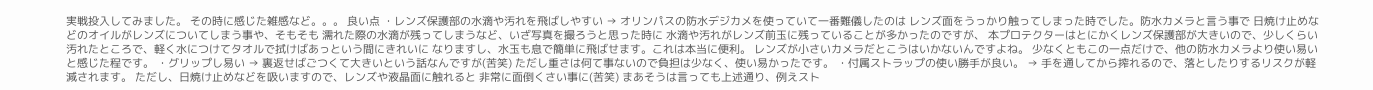実戦投入してみました。 その時に感じた雑感など。。。 良い点 ・レンズ保護部の水滴や汚れを飛ばしやすい → オリンパスの防水デジカメを使っていて一番難儀したのは レンズ面をうっかり触ってしまった時でした。防水カメラと言う事で 日焼け止めなどのオイルがレンズについてしまう事や、そもそも 濡れた際の水滴が残ってしまうなど、いざ写真を撮ろうと思った時に 水滴や汚れがレンズ前玉に残っていることが多かったのですが、 本プロテクターはとにかくレンズ保護部が大きいので、少しくらい 汚れたところで、軽く水につけてタオルで拭けばあっという間にきれいに なりますし、水玉も息で簡単に飛ばせます。これは本当に便利。 レンズが小さいカメラだとこうはいかないんですよね。 少なくともこの一点だけで、他の防水カメラより使い易いと感じた程です。 ・グリップし易い → 裏返せばごつくて大きいという話なんですが(苦笑) ただし重さは何て事ないので負担は少なく、使い易かったです。 ・付属ストラップの使い勝手が良い。 → 手を通してから搾れるので、落としたりするリスクが軽減されます。 ただし、日焼け止めなどを吸いますので、レンズや液晶面に触れると 非常に面倒くさい事に(苦笑) まあそうは言っても上述通り、例えスト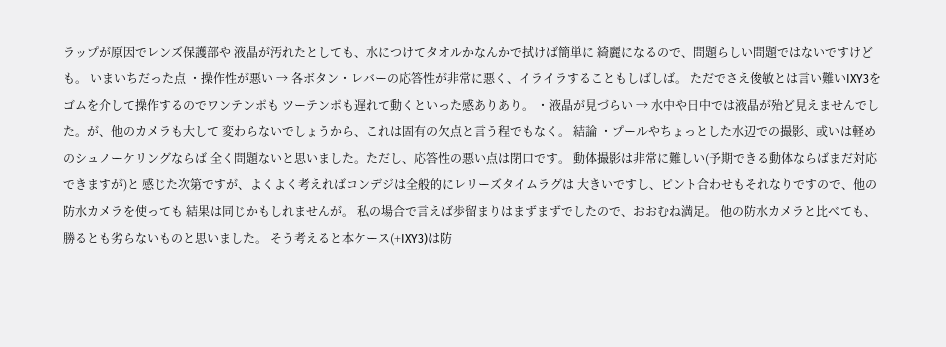ラップが原因でレンズ保護部や 液晶が汚れたとしても、水につけてタオルかなんかで拭けば簡単に 綺麗になるので、問題らしい問題ではないですけども。 いまいちだった点 ・操作性が悪い → 各ボタン・レバーの応答性が非常に悪く、イライラすることもしばしば。 ただでさえ俊敏とは言い難いIXY3をゴムを介して操作するのでワンテンポも ツーテンポも遅れて動くといった感ありあり。 ・液晶が見づらい → 水中や日中では液晶が殆ど見えませんでした。が、他のカメラも大して 変わらないでしょうから、これは固有の欠点と言う程でもなく。 結論 ・プールやちょっとした水辺での撮影、或いは軽めのシュノーケリングならば 全く問題ないと思いました。ただし、応答性の悪い点は閉口です。 動体撮影は非常に難しい(予期できる動体ならばまだ対応できますが)と 感じた次第ですが、よくよく考えればコンデジは全般的にレリーズタイムラグは 大きいですし、ピント合わせもそれなりですので、他の防水カメラを使っても 結果は同じかもしれませんが。 私の場合で言えば歩留まりはまずまずでしたので、おおむね満足。 他の防水カメラと比べても、勝るとも劣らないものと思いました。 そう考えると本ケース(+IXY3)は防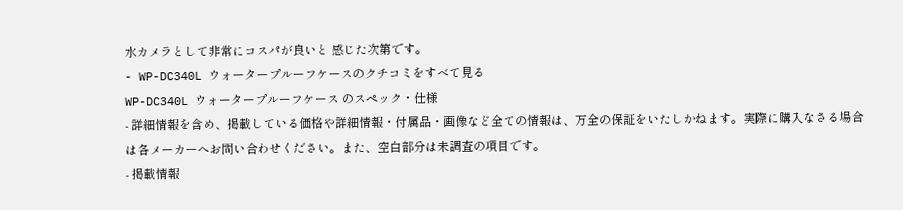水カメラとして非常にコスパが良いと 感じた次第です。
- WP-DC340L ウォータープルーフケースのクチコミをすべて見る
WP-DC340L ウォータープルーフケース のスペック・仕様
- 詳細情報を含め、掲載している価格や詳細情報・付属品・画像など全ての情報は、万全の保証をいたしかねます。実際に購入なさる場合は各メーカーへお問い合わせください。また、空白部分は未調査の項目です。
- 掲載情報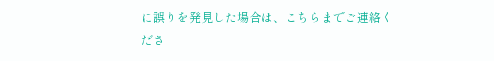に誤りを発見した場合は、こちらまでご連絡くださ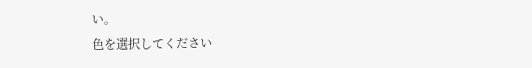い。
色を選択してください